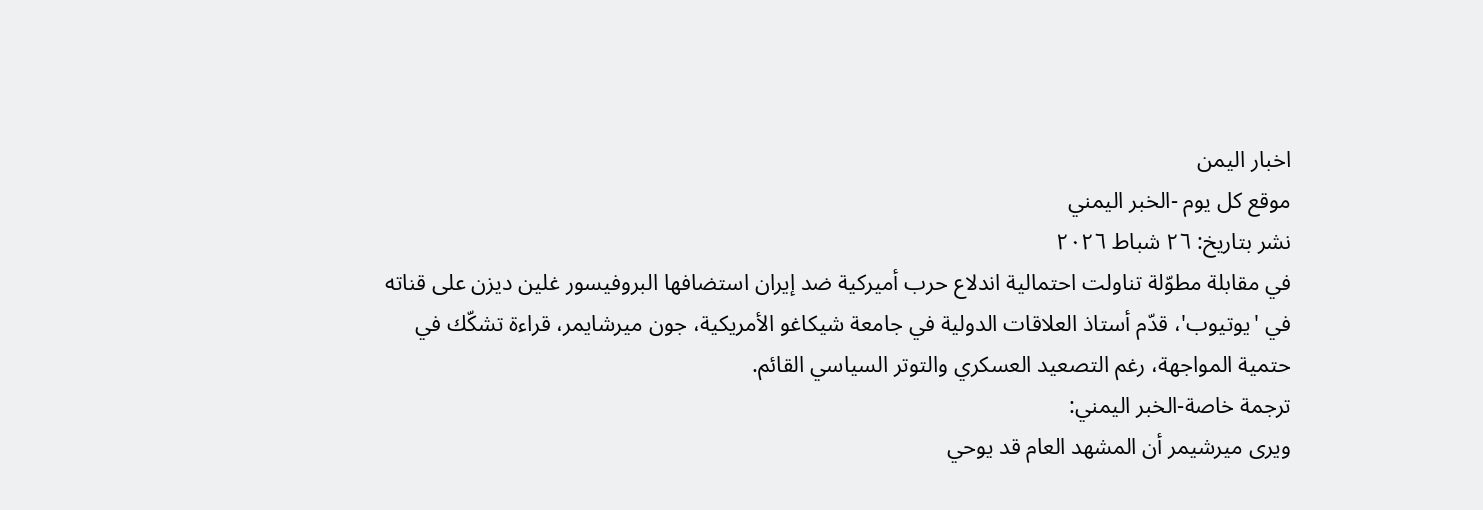اخبار اليمن
موقع كل يوم -الخبر اليمني
نشر بتاريخ: ٢٦ شباط ٢٠٢٦
في مقابلة مطوّلة تناولت احتمالية اندلاع حرب أميركية ضد إيران استضافها البروفيسور غلين ديزن على قناته في 'يوتيوب'، قدّم أستاذ العلاقات الدولية في جامعة شيكاغو الأمريكية، جون ميرشايمر، قراءة تشكّك في حتمية المواجهة، رغم التصعيد العسكري والتوتر السياسي القائم.
ترجمة خاصة-الخبر اليمني:
ويرى ميرشيمر أن المشهد العام قد يوحي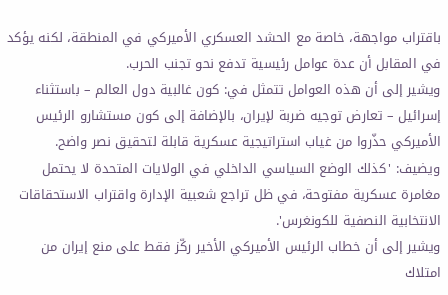باقتراب مواجهة، خاصة مع الحشد العسكري الأميركي في المنطقة، لكنه يؤكد في المقابل أن عدة عوامل رئيسية تدفع نحو تجنب الحرب.
ويشير إلى أن هذه العوامل تتمثل في: كون غالبية دول العالم – باستثناء إسرائيل – تعارض توجيه ضربة لإيران، بالإضافة إلى كون مستشارو الرئيس الأميركي حذّروا من غياب استراتيجية عسكرية قابلة لتحقيق نصر واضح.
ويضيف: 'كذلك الوضع السياسي الداخلي في الولايات المتحدة لا يحتمل مغامرة عسكرية مفتوحة، في ظل تراجع شعبية الإدارة واقتراب الاستحقاقات الانتخابية النصفية للكونغرس'.
ويشير إلى أن خطاب الرئيس الأميركي الأخير ركّز فقط على منع إيران من امتلاك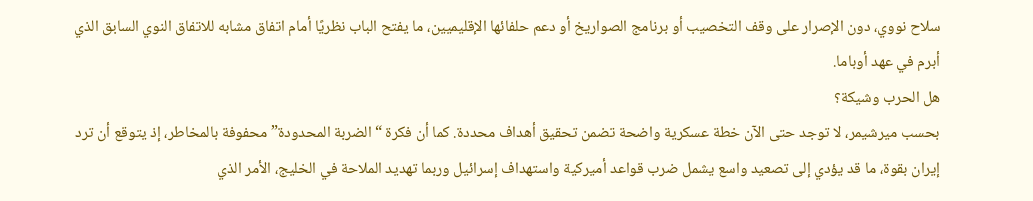سلاح نووي، دون الإصرار على وقف التخصيب أو برنامج الصواريخ أو دعم حلفائها الإقليميين، ما يفتح الباب نظريًا أمام اتفاق مشابه للاتفاق النوي السابق الذي أبرم في عهد أوباما.
هل الحرب وشيكة؟
بحسب ميرشيمر، لا توجد حتى الآن خطة عسكرية واضحة تضمن تحقيق أهداف محددة. كما أن فكرة “الضربة المحدودة” محفوفة بالمخاطر، إذ يتوقع أن ترد إيران بقوة، ما قد يؤدي إلى تصعيد واسع يشمل ضرب قواعد أميركية واستهداف إسرائيل وربما تهديد الملاحة في الخليج، الأمر الذي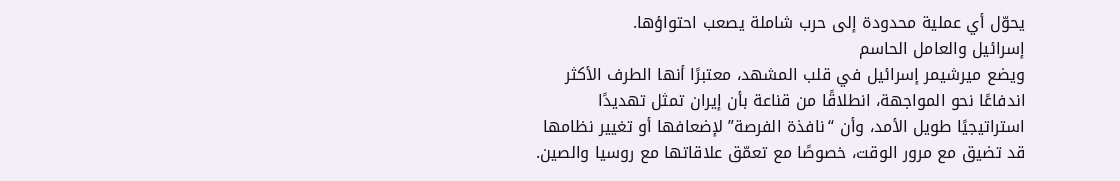يحوّل أي عملية محدودة إلى حرب شاملة يصعب احتواؤها.
إسرائيل والعامل الحاسم
ويضع ميرشيمر إسرائيل في قلب المشهد، معتبرًا أنها الطرف الأكثر اندفاعًا نحو المواجهة، انطلاقًا من قناعة بأن إيران تمثل تهديدًا استراتيجيًا طويل الأمد، وأن “نافذة الفرصة” لإضعافها أو تغيير نظامها قد تضيق مع مرور الوقت، خصوصًا مع تعمّق علاقاتها مع روسيا والصين.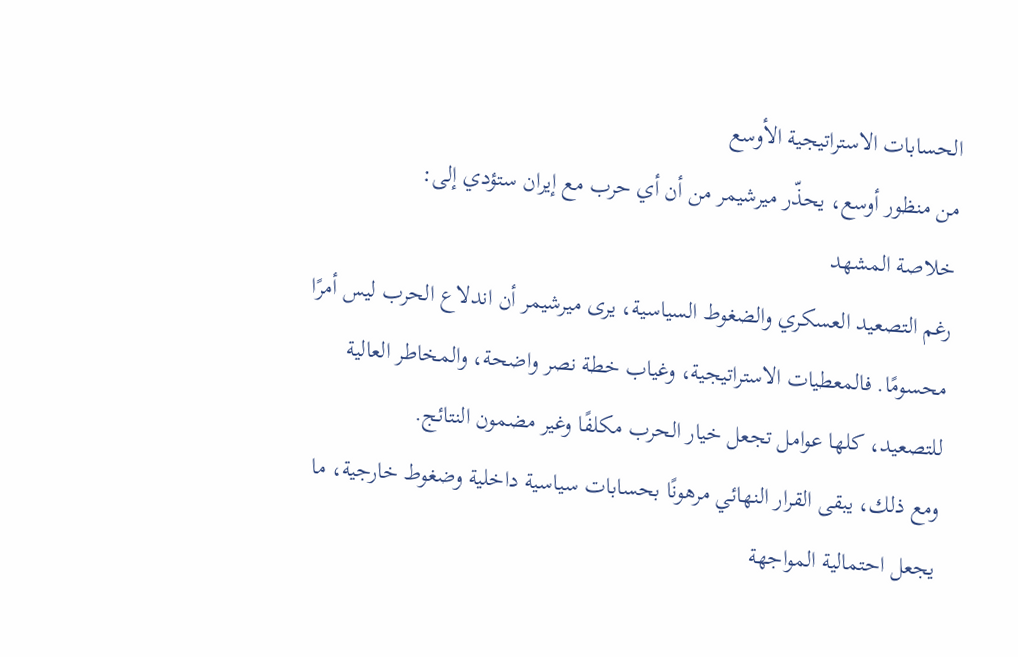الحسابات الاستراتيجية الأوسع
من منظور أوسع، يحذّر ميرشيمر من أن أي حرب مع إيران ستؤدي إلى:
خلاصة المشهد
رغم التصعيد العسكري والضغوط السياسية، يرى ميرشيمر أن اندلاع الحرب ليس أمرًا محسومًا. فالمعطيات الاستراتيجية، وغياب خطة نصر واضحة، والمخاطر العالية للتصعيد، كلها عوامل تجعل خيار الحرب مكلفًا وغير مضمون النتائج.
ومع ذلك، يبقى القرار النهائي مرهونًا بحسابات سياسية داخلية وضغوط خارجية، ما يجعل احتمالية المواجهة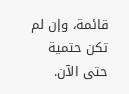قائمة، وإن لم تكن حتمية حتى الآن.